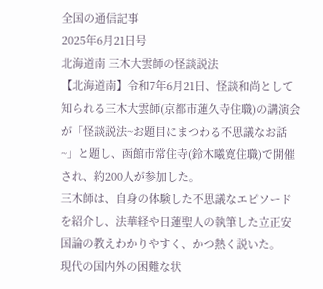全国の通信記事
2025年6月21日号
北海道南 三木大雲師の怪談説法
【北海道南】令和7年6月21日、怪談和尚として知られる三木大雲師(京都市蓮久寺住職)の講演会が「怪談説法~お題目にまつわる不思議なお話~」と題し、函館市常住寺(鈴木曦寛住職)で開催され、約200人が参加した。
三木師は、自身の体験した不思議なエピソードを紹介し、法華経や日蓮聖人の執筆した立正安国論の教えわかりやすく、かつ熱く説いた。
現代の国内外の困難な状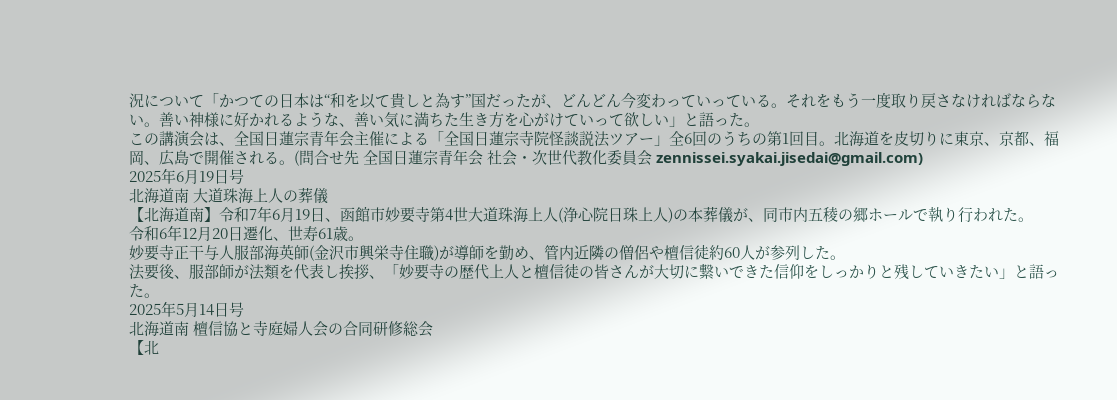況について「かつての日本は“和を以て貴しと為す”国だったが、どんどん今変わっていっている。それをもう一度取り戻さなければならない。善い神様に好かれるような、善い気に満ちた生き方を心がけていって欲しい」と語った。
この講演会は、全国日蓮宗青年会主催による「全国日蓮宗寺院怪談説法ツアー」全6回のうちの第1回目。北海道を皮切りに東京、京都、福岡、広島で開催される。(問合せ先 全国日蓮宗青年会 社会・次世代教化委員会 zennissei.syakai.jisedai@gmail.com)
2025年6月19日号
北海道南 大道珠海上人の葬儀
【北海道南】令和7年6月19日、函館市妙要寺第4世大道珠海上人(浄心院日珠上人)の本葬儀が、同市内五稜の郷ホールで執り行われた。
令和6年12月20日遷化、世寿61歳。
妙要寺正干与人服部海英師(金沢市興栄寺住職)が導師を勤め、管内近隣の僧侶や檀信徒約60人が参列した。
法要後、服部師が法類を代表し挨拶、「妙要寺の歴代上人と檀信徒の皆さんが大切に繋いできた信仰をしっかりと残していきたい」と語った。
2025年5月14日号
北海道南 檀信協と寺庭婦人会の合同研修総会
【北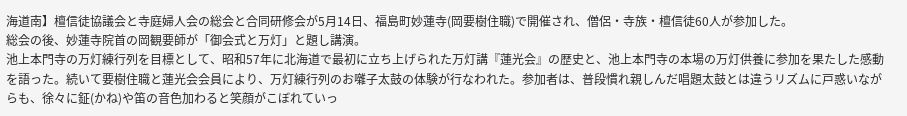海道南】檀信徒協議会と寺庭婦人会の総会と合同研修会が5月14日、福島町妙蓮寺(岡要樹住職)で開催され、僧侶・寺族・檀信徒60人が参加した。
総会の後、妙蓮寺院首の岡観要師が「御会式と万灯」と題し講演。
池上本門寺の万灯練行列を目標として、昭和57年に北海道で最初に立ち上げられた万灯講『蓮光会』の歴史と、池上本門寺の本場の万灯供養に参加を果たした感動を語った。続いて要樹住職と蓮光会会員により、万灯練行列のお囃子太鼓の体験が行なわれた。参加者は、普段慣れ親しんだ唱題太鼓とは違うリズムに戸惑いながらも、徐々に鉦(かね)や笛の音色加わると笑顔がこぼれていっ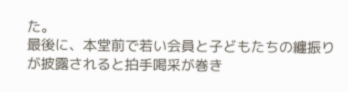た。
最後に、本堂前で若い会員と子どもたちの纏振りが披露されると拍手喝采が巻き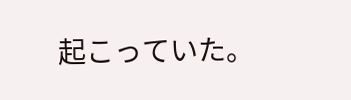起こっていた。